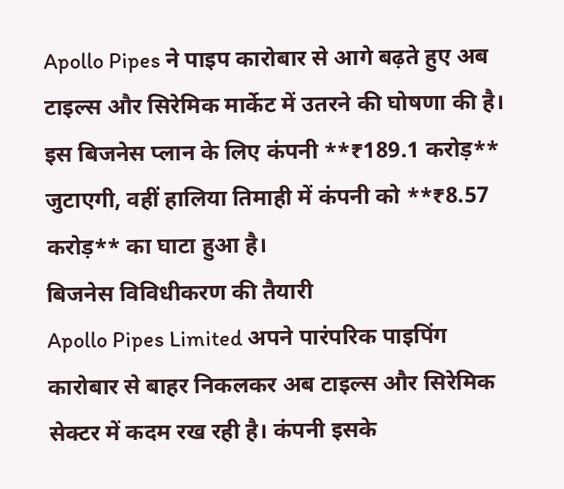Apollo Pipes ने पाइप कारोबार से आगे बढ़ते हुए अब टाइल्स और सिरेमिक मार्केट में उतरने की घोषणा की है। इस बिजनेस प्लान के लिए कंपनी **₹189.1 करोड़** जुटाएगी, वहीं हालिया तिमाही में कंपनी को **₹8.57 करोड़** का घाटा हुआ है।
बिजनेस विविधीकरण की तैयारी
Apollo Pipes Limited अपने पारंपरिक पाइपिंग कारोबार से बाहर निकलकर अब टाइल्स और सिरेमिक सेक्टर में कदम रख रही है। कंपनी इसके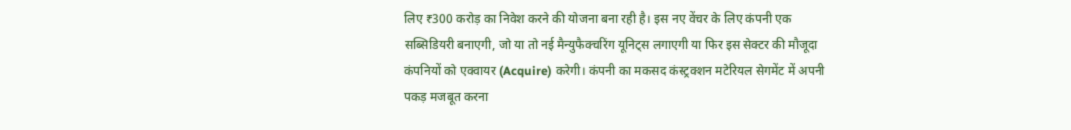लिए ₹300 करोड़ का निवेश करने की योजना बना रही है। इस नए वेंचर के लिए कंपनी एक सब्सिडियरी बनाएगी, जो या तो नई मैन्युफैक्चरिंग यूनिट्स लगाएगी या फिर इस सेक्टर की मौजूदा कंपनियों को एक्वायर (Acquire) करेगी। कंपनी का मकसद कंस्ट्रक्शन मटेरियल सेगमेंट में अपनी पकड़ मजबूत करना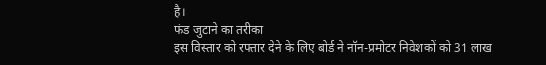है।
फंड जुटाने का तरीका
इस विस्तार को रफ्तार देने के लिए बोर्ड ने नॉन-प्रमोटर निवेशकों को 31 लाख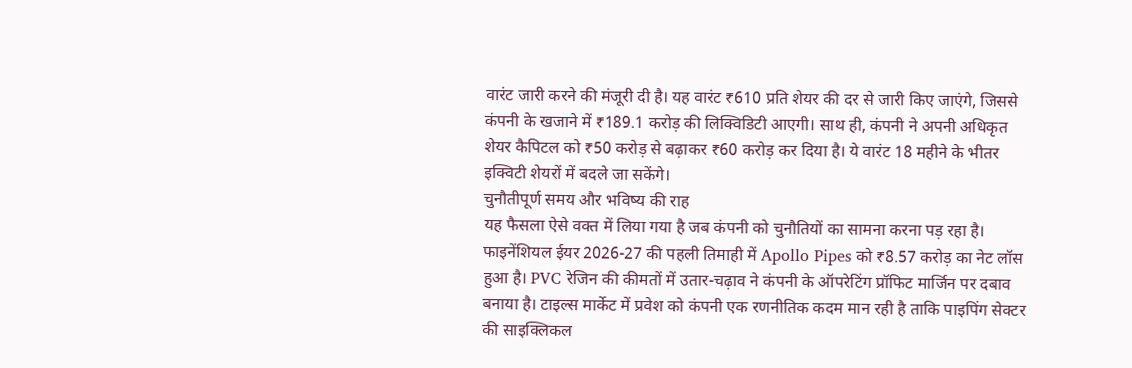वारंट जारी करने की मंजूरी दी है। यह वारंट ₹610 प्रति शेयर की दर से जारी किए जाएंगे, जिससे कंपनी के खजाने में ₹189.1 करोड़ की लिक्विडिटी आएगी। साथ ही, कंपनी ने अपनी अधिकृत शेयर कैपिटल को ₹50 करोड़ से बढ़ाकर ₹60 करोड़ कर दिया है। ये वारंट 18 महीने के भीतर इक्विटी शेयरों में बदले जा सकेंगे।
चुनौतीपूर्ण समय और भविष्य की राह
यह फैसला ऐसे वक्त में लिया गया है जब कंपनी को चुनौतियों का सामना करना पड़ रहा है। फाइनेंशियल ईयर 2026-27 की पहली तिमाही में Apollo Pipes को ₹8.57 करोड़ का नेट लॉस हुआ है। PVC रेजिन की कीमतों में उतार-चढ़ाव ने कंपनी के ऑपरेटिंग प्रॉफिट मार्जिन पर दबाव बनाया है। टाइल्स मार्केट में प्रवेश को कंपनी एक रणनीतिक कदम मान रही है ताकि पाइपिंग सेक्टर की साइक्लिकल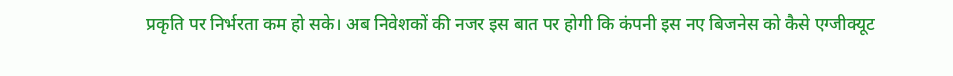प्रकृति पर निर्भरता कम हो सके। अब निवेशकों की नजर इस बात पर होगी कि कंपनी इस नए बिजनेस को कैसे एग्जीक्यूट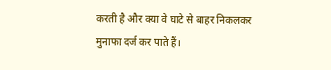करती है और क्या वे घाटे से बाहर निकलकर मुनाफा दर्ज कर पाते हैं।